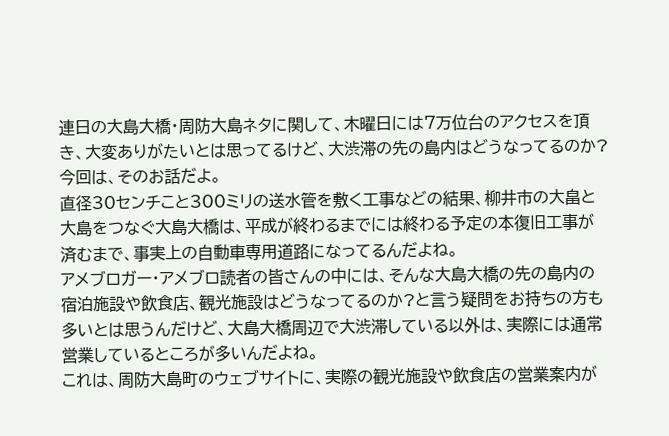連日の大島大橋・周防大島ネタに関して、木曜日には7万位台のアクセスを頂き、大変ありがたいとは思ってるけど、大渋滞の先の島内はどうなってるのか?今回は、そのお話だよ。
直径30センチこと300ミリの送水管を敷く工事などの結果、柳井市の大畠と大島をつなぐ大島大橋は、平成が終わるまでには終わる予定の本復旧工事が済むまで、事実上の自動車専用道路になってるんだよね。
アメブロガー・アメブロ読者の皆さんの中には、そんな大島大橋の先の島内の宿泊施設や飲食店、観光施設はどうなってるのか?と言う疑問をお持ちの方も多いとは思うんだけど、大島大橋周辺で大渋滞している以外は、実際には通常営業しているところが多いんだよね。
これは、周防大島町のウェブサイトに、実際の観光施設や飲食店の営業案内が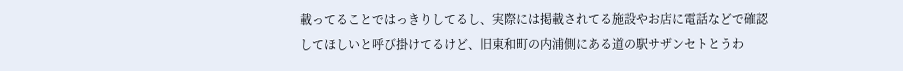載ってることではっきりしてるし、実際には掲載されてる施設やお店に電話などで確認してほしいと呼び掛けてるけど、旧東和町の内浦側にある道の駅サザンセトとうわ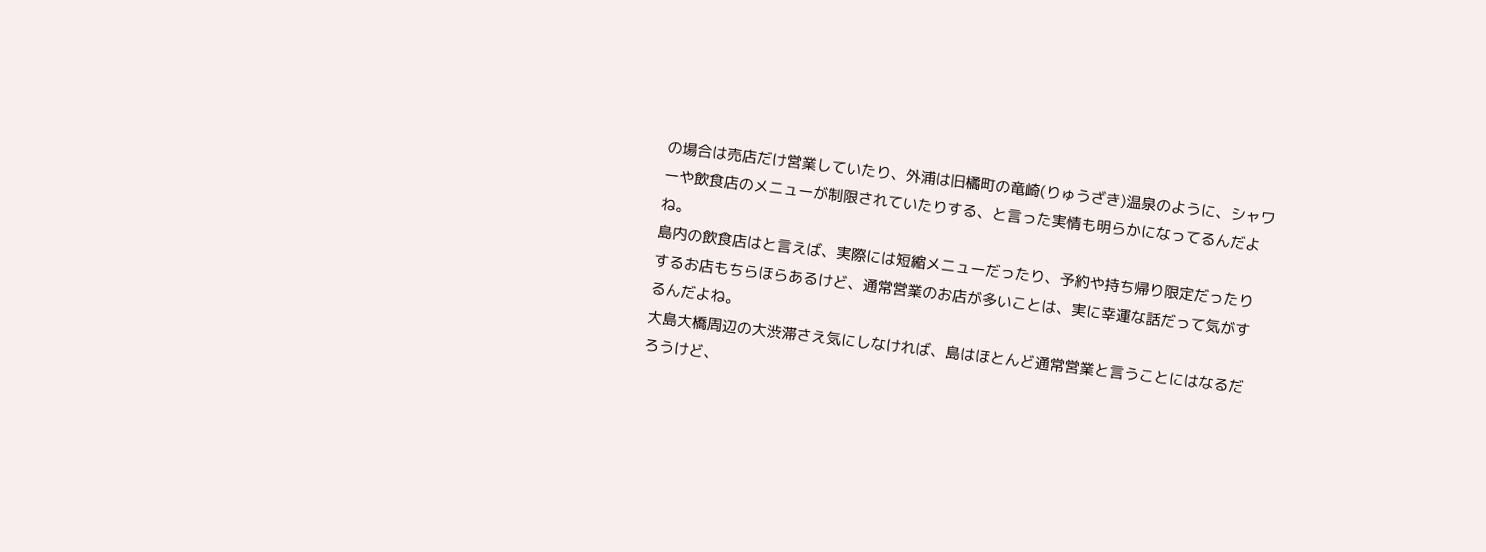の場合は売店だけ営業していたり、外浦は旧橘町の竜崎(りゅうざき)温泉のように、シャワーや飲食店のメニューが制限されていたりする、と言った実情も明らかになってるんだよね。
島内の飲食店はと言えば、実際には短縮メニューだったり、予約や持ち帰り限定だったりするお店もちらほらあるけど、通常営業のお店が多いことは、実に幸運な話だって気がするんだよね。
大島大橋周辺の大渋滞さえ気にしなければ、島はほとんど通常営業と言うことにはなるだろうけど、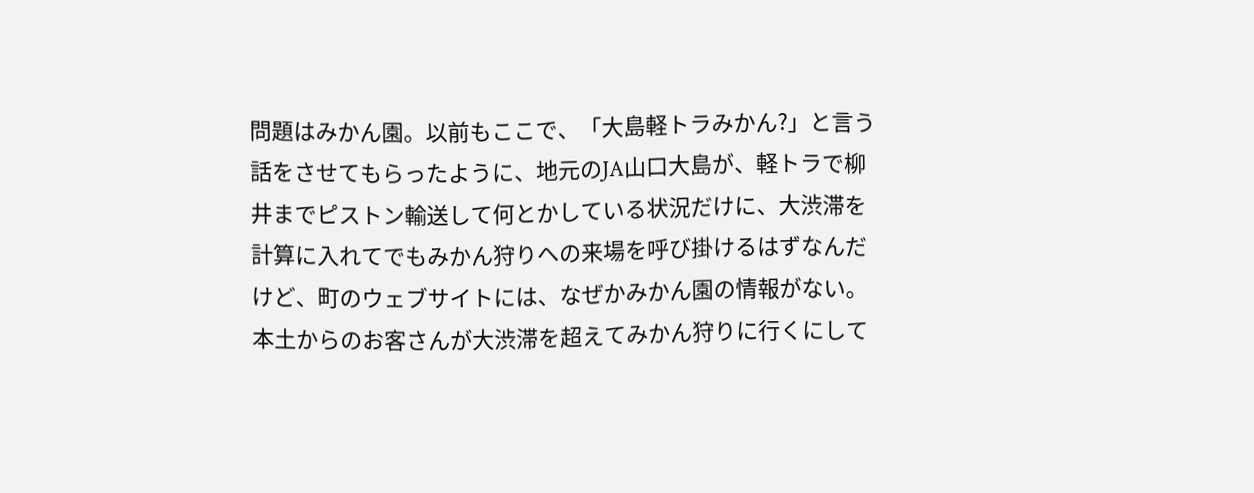問題はみかん園。以前もここで、「大島軽トラみかん?」と言う話をさせてもらったように、地元のJA山口大島が、軽トラで柳井までピストン輸送して何とかしている状況だけに、大渋滞を計算に入れてでもみかん狩りへの来場を呼び掛けるはずなんだけど、町のウェブサイトには、なぜかみかん園の情報がない。
本土からのお客さんが大渋滞を超えてみかん狩りに行くにして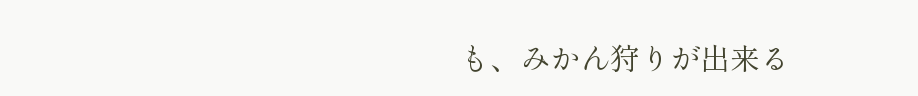も、みかん狩りが出来る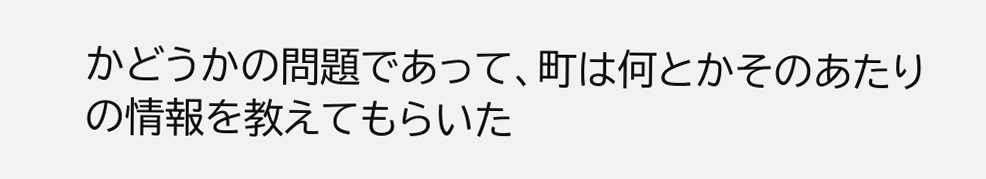かどうかの問題であって、町は何とかそのあたりの情報を教えてもらいた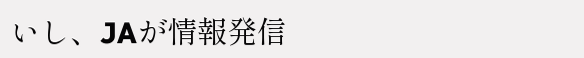いし、JAが情報発信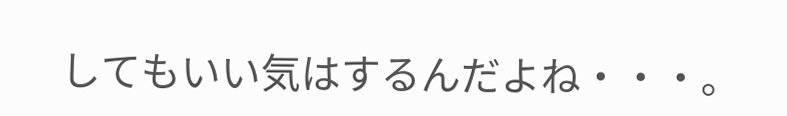してもいい気はするんだよね・・・。